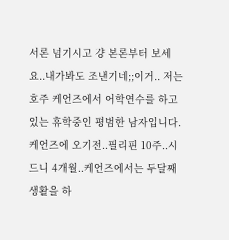서론 넘기시고 걍 본론부터 보세요..내가봐도 조낸기네;;이거.. 저는 호주 케언즈에서 어학연수를 하고 있는 휴학중인 평범한 남자입니다. 케언즈에 오기전..필리핀 10주..시드니 4개월..케언즈에서는 두달째 생활을 하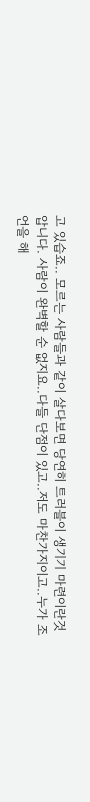고 있습죠.. 모르는 사람들과 같이 살다보면 당연히 트러블이 생기기 마련이란것 압니다. 사람이 완벽할 순 없지요..다들 단점이 있고..저도 마찬가지이고..누가 조언을 해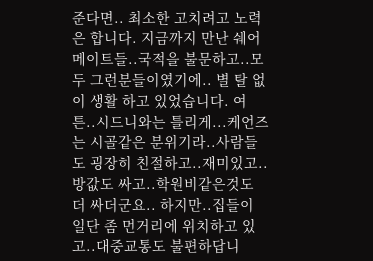준다면.. 최소한 고치려고 노력은 합니다. 지금까지 만난 쉐어메이트들..국적을 불문하고..모두 그런분들이였기에.. 별 탈 없이 생활 하고 있었습니다. 여튼..시드니와는 틀리게...케언즈는 시골같은 분위기라..사람들도 굉장히 친절하고..재미있고.. 방값도 싸고..학원비같은것도 더 싸더군요.. 하지만..집들이 일단 좀 먼거리에 위치하고 있고..대중교통도 불편하답니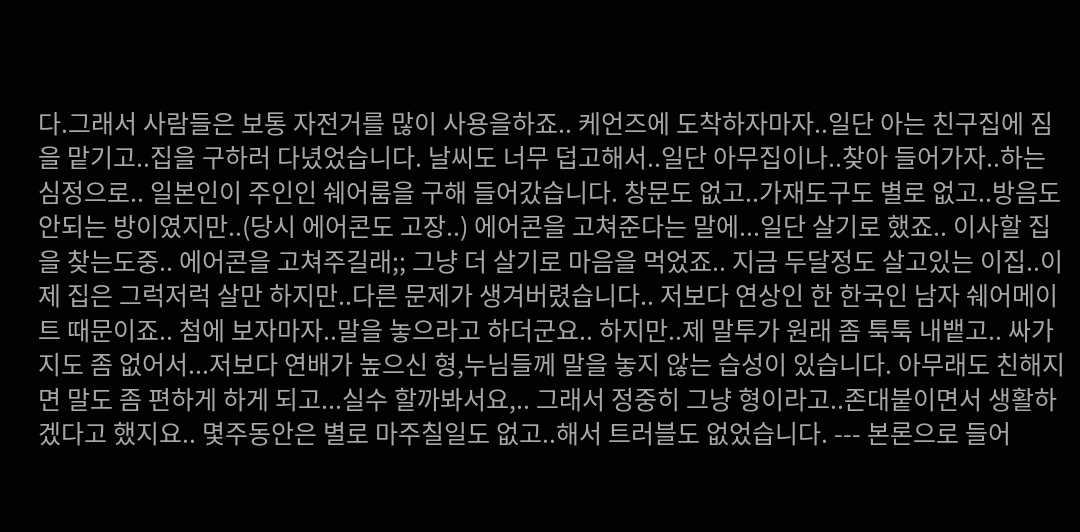다.그래서 사람들은 보통 자전거를 많이 사용을하죠.. 케언즈에 도착하자마자..일단 아는 친구집에 짐을 맡기고..집을 구하러 다녔었습니다. 날씨도 너무 덥고해서..일단 아무집이나..찾아 들어가자..하는 심정으로.. 일본인이 주인인 쉐어룸을 구해 들어갔습니다. 창문도 없고..가재도구도 별로 없고..방음도 안되는 방이였지만..(당시 에어콘도 고장..) 에어콘을 고쳐준다는 말에...일단 살기로 했죠.. 이사할 집을 찾는도중.. 에어콘을 고쳐주길래;; 그냥 더 살기로 마음을 먹었죠.. 지금 두달정도 살고있는 이집..이제 집은 그럭저럭 살만 하지만..다른 문제가 생겨버렸습니다.. 저보다 연상인 한 한국인 남자 쉐어메이트 때문이죠.. 첨에 보자마자..말을 놓으라고 하더군요.. 하지만..제 말투가 원래 좀 툭툭 내뱉고.. 싸가지도 좀 없어서...저보다 연배가 높으신 형,누님들께 말을 놓지 않는 습성이 있습니다. 아무래도 친해지면 말도 좀 편하게 하게 되고...실수 할까봐서요,.. 그래서 정중히 그냥 형이라고..존대붙이면서 생활하겠다고 했지요.. 몇주동안은 별로 마주칠일도 없고..해서 트러블도 없었습니다. --- 본론으로 들어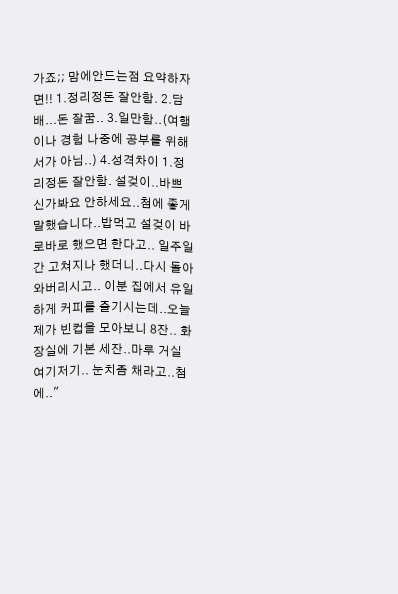가죠;; 맘에안드는점 요약하자면!! 1.정리정돈 잘안함. 2.담배...돈 잘꿈.. 3.일만함..(여행이나 경험 나중에 공부를 위해서가 아님..) 4.성격차이 1.정리정돈 잘안함. 설겆이..바쁘신가봐요 안하세요..첨에 좋게 말했습니다..밥먹고 설겆이 바로바로 했으면 한다고.. 일주일간 고쳐지나 했더니..다시 돌아와버리시고.. 이분 집에서 유일하게 커피를 즐기시는데..오늘 제가 빈컵을 모아보니 8잔.. 화장실에 기본 세잔..마루 거실 여기저기.. 눈치좀 채라고..첨에.."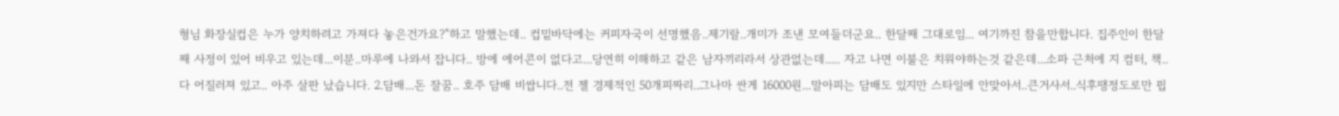형님 화장실컵은 누가 양치하려고 가져다 놓은건가요?"하고 말했는데.. 컵밑바닥에는 커피자국이 선명했음..제기랄..개미가 조낸 모여들더군요.. 한달째 그대로임... 여기까진 참을만합니다. 집주인이 한달째 사정이 있어 비우고 있는데...이분..마루에 나와서 잡니다.. 방에 에어콘이 없다고...당연히 이해하고 같은 남자끼리라서 상관없는데..... 자고 나면 이불은 치워야하는것 같은데...소파 근처에 지 컴터, 책..다 어질러져 있고.. 아주 살판 났습니다. 2.담배...돈 잘꿈.. 호주 담배 비쌉니다..전 젤 경제적인 50개피짜리..그나마 싼게 16000원...말아피는 담배도 있지만 스타일에 안맞아서..큰거사서..식후땡정도로만 핍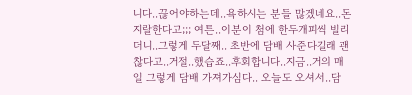니다..끊어야하는데..욕하시는 분들 많겠네요..돈지랄한다고;;; 여튼..이분이 첨에 한두개피씩 빌리더니..그렇게 두달째.. 초반에 담배 사준다길래 괜찮다고..거절..했습죠..후회합니다..지금..거의 매일 그렇게 담배 가져가심다.. 오늘도 오셔서..담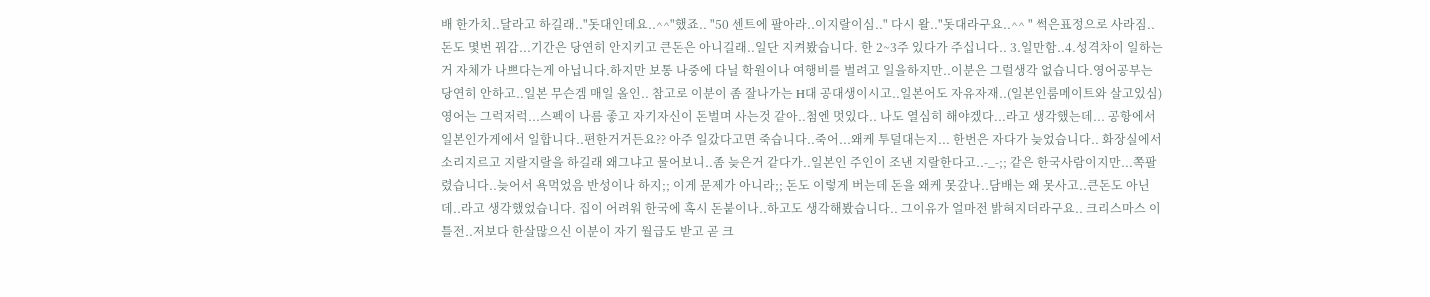배 한가치..달라고 하길래.."돗대인데요..^^"했죠.. "50 센트에 팔아라..이지랄이심.." 다시 왈.."돗대라구요..^^ " 썩은표정으로 사라짐.. 돈도 몇번 꿔감...기간은 당연히 안지키고 큰돈은 아니길래..일단 지켜봤습니다. 한 2~3주 있다가 주십니다.. 3.일만함..4.성격차이 일하는거 자체가 나쁘다는게 아닙니다.하지만 보통 나중에 다닐 학원이나 여행비를 벌려고 일을하지만..이분은 그럴생각 없습니다.영어공부는 당연히 안하고..일본 무슨겜 매일 올인.. 참고로 이분이 좀 잘나가는 H대 공대생이시고..일본어도 자유자재..(일본인룸메이트와 살고있심) 영어는 그럭저럭...스펙이 나름 좋고 자기자신이 돈벌며 사는것 같아..첨엔 멋있다.. 나도 열심히 해야겠다...라고 생각했는데... 공항에서 일본인가게에서 일합니다..편한거거든요?? 아주 일갔다고면 죽습니다..죽어...왜케 투덜대는지... 한번은 자다가 늦었습니다.. 화장실에서 소리지르고 지랄지랄을 하길래 왜그냐고 물어보니..좀 늦은거 같다가..일본인 주인이 조낸 지랄한다고..-_-;; 같은 한국사람이지만...쪽팔렸습니다..늦어서 욕먹었음 반성이나 하지;; 이게 문제가 아니라;; 돈도 이렇게 버는데 돈을 왜케 못갚나..담배는 왜 못사고..큰돈도 아닌데..라고 생각했었습니다. 집이 어려워 한국에 혹시 돈붙이나..하고도 생각해봤습니다.. 그이유가 얼마전 밝혀지더라구요.. 크리스마스 이틀전..저보다 한살많으신 이분이 자기 월급도 받고 곧 크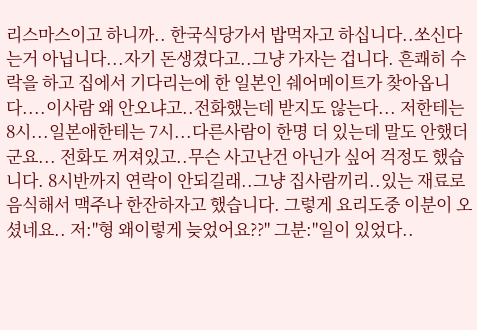리스마스이고 하니까.. 한국식당가서 밥먹자고 하십니다..쏘신다는거 아닙니다...자기 돈생겼다고..그냥 가자는 겁니다. 흔쾌히 수락을 하고 집에서 기다리는에 한 일본인 쉐어메이트가 찾아옵니다....이사람 왜 안오냐고..전화했는데 받지도 않는다... 저한테는 8시...일본애한테는 7시...다른사람이 한명 더 있는데 말도 안했더군요... 전화도 꺼져있고..무슨 사고난건 아닌가 싶어 걱정도 했습니다. 8시반까지 연락이 안되길래..그냥 집사람끼리..있는 재료로 음식해서 맥주나 한잔하자고 했습니다. 그렇게 요리도중 이분이 오셨네요.. 저:"형 왜이렇게 늦었어요??" 그분:"일이 있었다..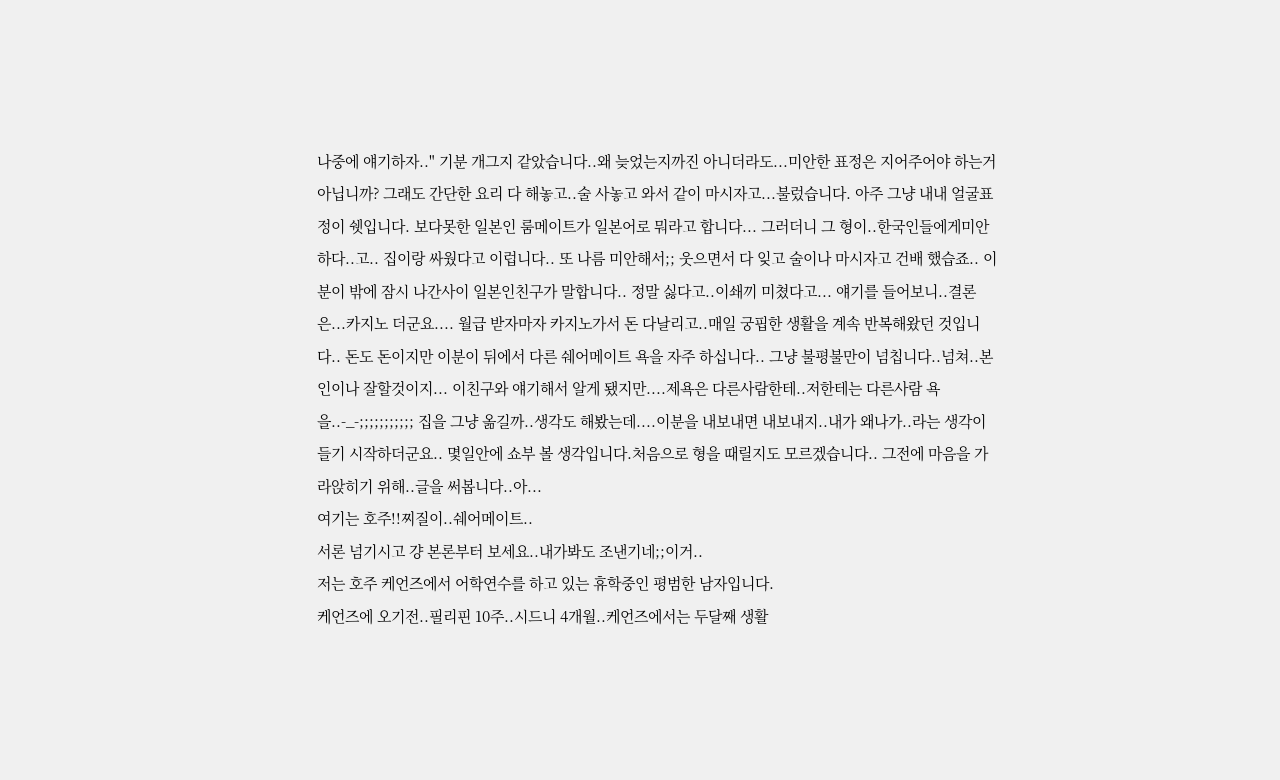나중에 얘기하자.." 기분 개그지 같았습니다..왜 늦었는지까진 아니더라도...미안한 표정은 지어주어야 하는거 아닙니까? 그래도 간단한 요리 다 해놓고..술 사놓고 와서 같이 마시자고...불렀습니다. 아주 그냥 내내 얼굴표정이 쉣입니다. 보다못한 일본인 룸메이트가 일본어로 뭐라고 합니다... 그러더니 그 형이..한국인들에게미안하다..고.. 집이랑 싸웠다고 이럽니다.. 또 나름 미안해서;; 웃으면서 다 잊고 술이나 마시자고 건배 했습죠.. 이분이 밖에 잠시 나간사이 일본인친구가 말합니다.. 정말 싫다고..이쇄끼 미쳤다고... 얘기를 들어보니..결론은...카지노 더군요.... 월급 받자마자 카지노가서 돈 다날리고..매일 궁핍한 생활을 계속 반복해왔던 것입니다.. 돈도 돈이지만 이분이 뒤에서 다른 쉐어메이트 욕을 자주 하십니다.. 그냥 불평불만이 넘칩니다..넘쳐..본인이나 잘할것이지... 이친구와 얘기해서 알게 됐지만....제욕은 다른사람한테..저한테는 다른사람 욕을..-_-;;;;;;;;;;; 집을 그냥 옮길까..생각도 해봤는데....이분을 내보내면 내보내지..내가 왜나가..라는 생각이 들기 시작하더군요.. 몇일안에 쇼부 볼 생각입니다.처음으로 형을 때릴지도 모르겠습니다.. 그전에 마음을 가라앉히기 위해..글을 써봅니다..아...
여기는 호주!!찌질이..쉐어메이트..
서론 넘기시고 걍 본론부터 보세요..내가봐도 조낸기네;;이거..
저는 호주 케언즈에서 어학연수를 하고 있는 휴학중인 평범한 남자입니다.
케언즈에 오기전..필리핀 10주..시드니 4개월..케언즈에서는 두달째 생활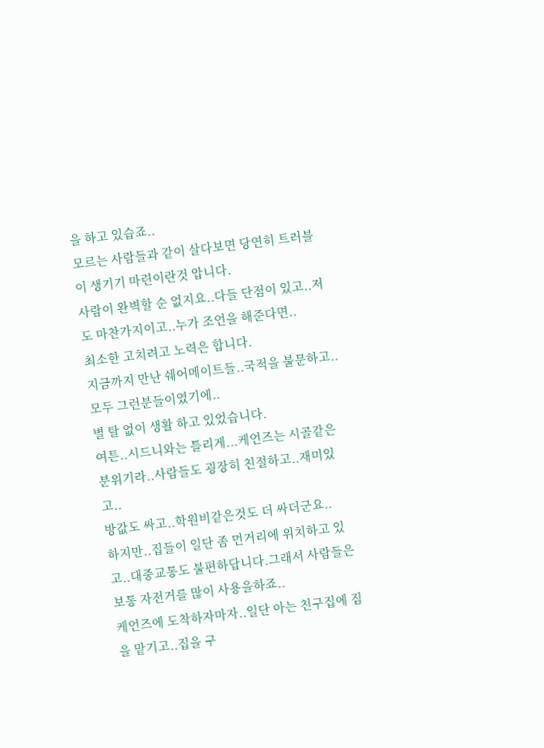을 하고 있습죠..
모르는 사람들과 같이 살다보면 당연히 트러블이 생기기 마련이란것 압니다.
사람이 완벽할 순 없지요..다들 단점이 있고..저도 마찬가지이고..누가 조언을 해준다면..
최소한 고치려고 노력은 합니다.
지금까지 만난 쉐어메이트들..국적을 불문하고..모두 그런분들이였기에..
별 탈 없이 생활 하고 있었습니다.
여튼..시드니와는 틀리게...케언즈는 시골같은 분위기라..사람들도 굉장히 친절하고..재미있고..
방값도 싸고..학원비같은것도 더 싸더군요..
하지만..집들이 일단 좀 먼거리에 위치하고 있고..대중교통도 불편하답니다.그래서 사람들은
보통 자전거를 많이 사용을하죠..
케언즈에 도착하자마자..일단 아는 친구집에 짐을 맡기고..집을 구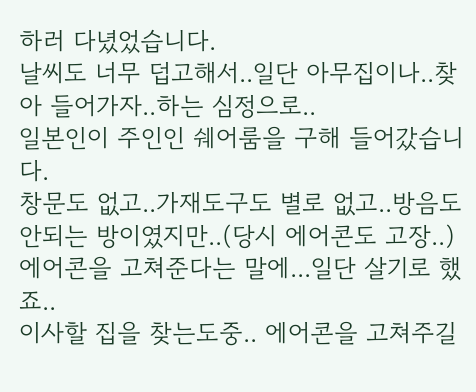하러 다녔었습니다.
날씨도 너무 덥고해서..일단 아무집이나..찾아 들어가자..하는 심정으로..
일본인이 주인인 쉐어룸을 구해 들어갔습니다.
창문도 없고..가재도구도 별로 없고..방음도 안되는 방이였지만..(당시 에어콘도 고장..)
에어콘을 고쳐준다는 말에...일단 살기로 했죠..
이사할 집을 찾는도중.. 에어콘을 고쳐주길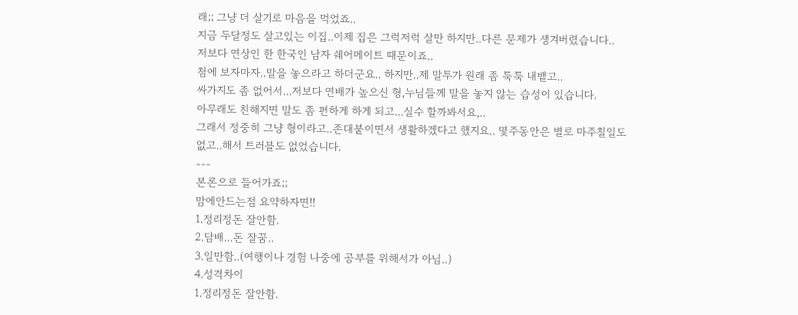래;; 그냥 더 살기로 마음을 먹었죠..
지금 두달정도 살고있는 이집..이제 집은 그럭저럭 살만 하지만..다른 문제가 생겨버렸습니다..
저보다 연상인 한 한국인 남자 쉐어메이트 때문이죠..
첨에 보자마자..말을 놓으라고 하더군요.. 하지만..제 말투가 원래 좀 툭툭 내뱉고..
싸가지도 좀 없어서...저보다 연배가 높으신 형,누님들께 말을 놓지 않는 습성이 있습니다.
아무래도 친해지면 말도 좀 편하게 하게 되고...실수 할까봐서요,..
그래서 정중히 그냥 형이라고..존대붙이면서 생활하겠다고 했지요.. 몇주동안은 별로 마주칠일도
없고..해서 트러블도 없었습니다.
---
본론으로 들어가죠;;
맘에안드는점 요약하자면!!
1.정리정돈 잘안함.
2.담배...돈 잘꿈..
3.일만함..(여행이나 경험 나중에 공부를 위해서가 아님..)
4.성격차이
1.정리정돈 잘안함.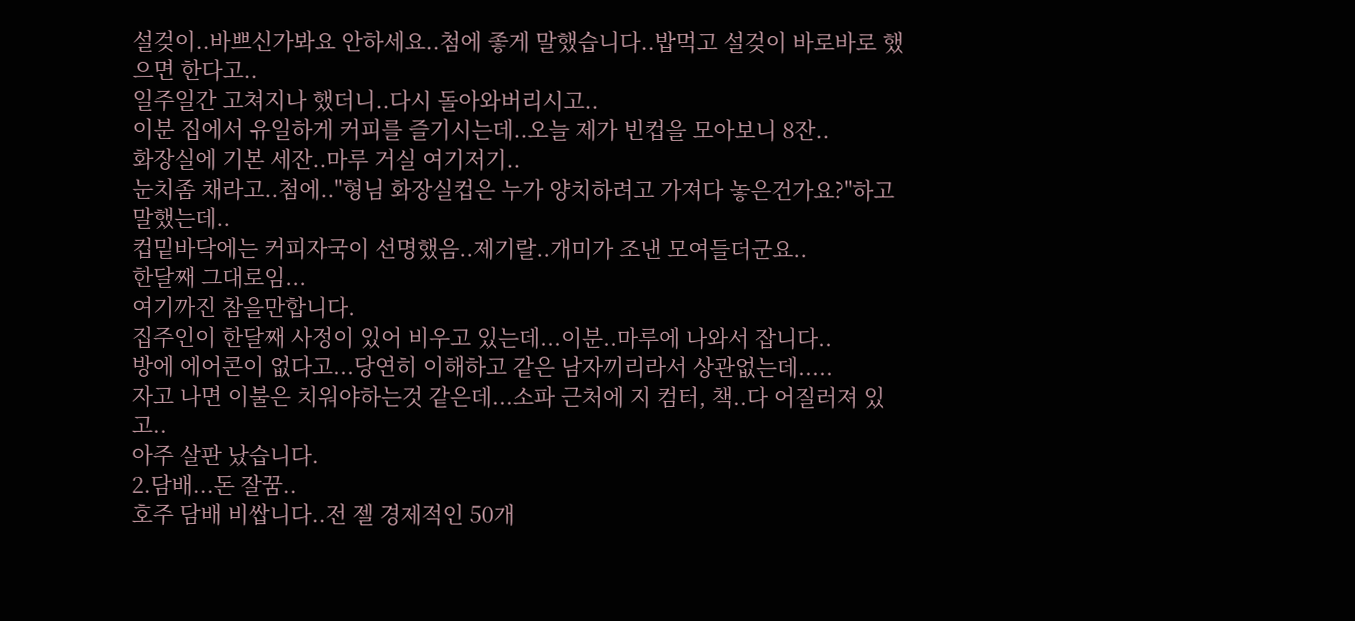설겆이..바쁘신가봐요 안하세요..첨에 좋게 말했습니다..밥먹고 설겆이 바로바로 했으면 한다고..
일주일간 고쳐지나 했더니..다시 돌아와버리시고..
이분 집에서 유일하게 커피를 즐기시는데..오늘 제가 빈컵을 모아보니 8잔..
화장실에 기본 세잔..마루 거실 여기저기..
눈치좀 채라고..첨에.."형님 화장실컵은 누가 양치하려고 가져다 놓은건가요?"하고 말했는데..
컵밑바닥에는 커피자국이 선명했음..제기랄..개미가 조낸 모여들더군요..
한달째 그대로임...
여기까진 참을만합니다.
집주인이 한달째 사정이 있어 비우고 있는데...이분..마루에 나와서 잡니다..
방에 에어콘이 없다고...당연히 이해하고 같은 남자끼리라서 상관없는데.....
자고 나면 이불은 치워야하는것 같은데...소파 근처에 지 컴터, 책..다 어질러져 있고..
아주 살판 났습니다.
2.담배...돈 잘꿈..
호주 담배 비쌉니다..전 젤 경제적인 50개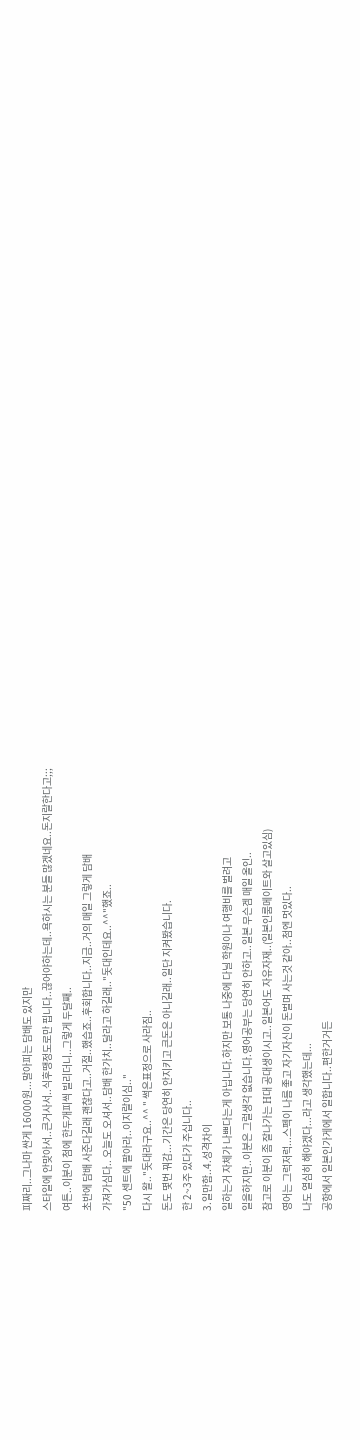피짜리..그나마 싼게 16000원...말아피는 담배도 있지만
스타일에 안맞아서..큰거사서..식후땡정도로만 핍니다..끊어야하는데..욕하시는 분들 많겠네요..돈지랄한다고;;;
여튼..이분이 첨에 한두개피씩 빌리더니..그렇게 두달째..
초반에 담배 사준다길래 괜찮다고..거절..했습죠..후회합니다..지금..거의 매일 그렇게 담배
가져가심다.. 오늘도 오셔서..담배 한가치..달라고 하길래.."돗대인데요..^^"했죠..
"50 센트에 팔아라..이지랄이심.."
다시 왈.."돗대라구요..^^ " 썩은표정으로 사라짐..
돈도 몇번 꿔감...기간은 당연히 안지키고 큰돈은 아니길래..일단 지켜봤습니다.
한 2~3주 있다가 주십니다..
3.일만함..4.성격차이
일하는거 자체가 나쁘다는게 아닙니다.하지만 보통 나중에 다닐 학원이나 여행비를 벌려고
일을하지만..이분은 그럴생각 없습니다.영어공부는 당연히 안하고..일본 무슨겜 매일 올인..
참고로 이분이 좀 잘나가는 H대 공대생이시고..일본어도 자유자재..(일본인룸메이트와 살고있심)
영어는 그럭저럭...스펙이 나름 좋고 자기자신이 돈벌며 사는것 같아..첨엔 멋있다..
나도 열심히 해야겠다...라고 생각했는데...
공항에서 일본인가게에서 일합니다..편한거거든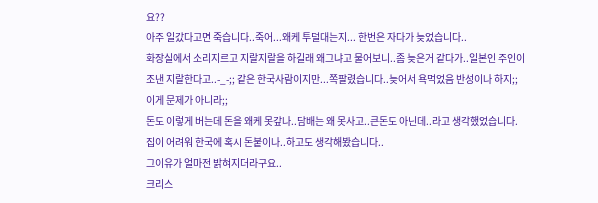요??
아주 일갔다고면 죽습니다..죽어...왜케 투덜대는지... 한번은 자다가 늦었습니다..
화장실에서 소리지르고 지랄지랄을 하길래 왜그냐고 물어보니..좀 늦은거 같다가..일본인 주인이
조낸 지랄한다고..-_-;; 같은 한국사람이지만...쪽팔렸습니다..늦어서 욕먹었음 반성이나 하지;;
이게 문제가 아니라;;
돈도 이렇게 버는데 돈을 왜케 못갚나..담배는 왜 못사고..큰돈도 아닌데..라고 생각했었습니다.
집이 어려워 한국에 혹시 돈붙이나..하고도 생각해봤습니다..
그이유가 얼마전 밝혀지더라구요..
크리스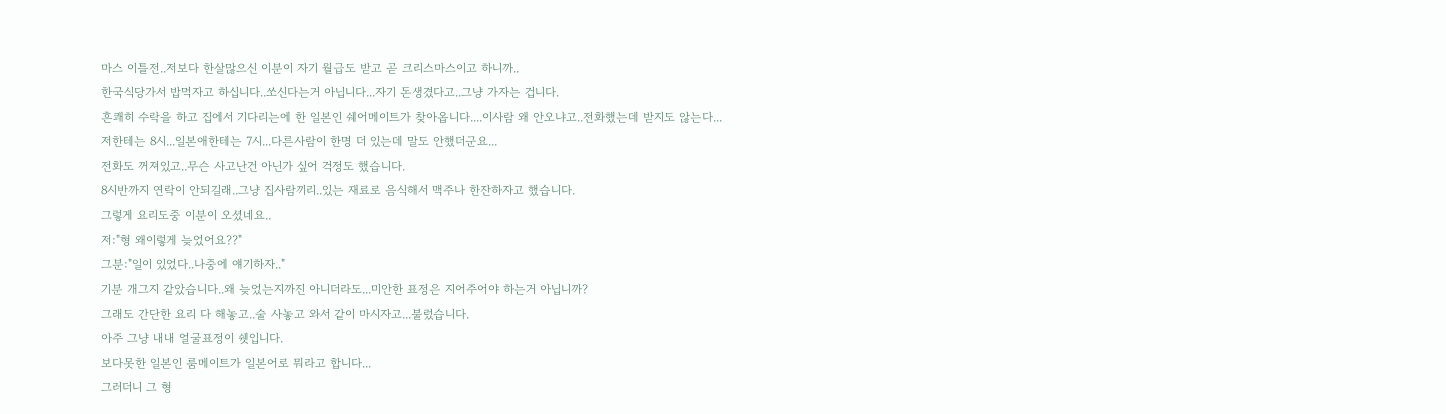마스 이틀전..저보다 한살많으신 이분이 자기 월급도 받고 곧 크리스마스이고 하니까..
한국식당가서 밥먹자고 하십니다..쏘신다는거 아닙니다...자기 돈생겼다고..그냥 가자는 겁니다.
흔쾌히 수락을 하고 집에서 기다리는에 한 일본인 쉐어메이트가 찾아옵니다....이사람 왜 안오냐고..전화했는데 받지도 않는다...
저한테는 8시...일본애한테는 7시...다른사람이 한명 더 있는데 말도 안했더군요...
전화도 꺼져있고..무슨 사고난건 아닌가 싶어 걱정도 했습니다.
8시반까지 연락이 안되길래..그냥 집사람끼리..있는 재료로 음식해서 맥주나 한잔하자고 했습니다.
그렇게 요리도중 이분이 오셨네요..
저:"형 왜이렇게 늦었어요??"
그분:"일이 있었다..나중에 얘기하자.."
기분 개그지 같았습니다..왜 늦었는지까진 아니더라도...미안한 표정은 지어주어야 하는거 아닙니까?
그래도 간단한 요리 다 해놓고..술 사놓고 와서 같이 마시자고...불렀습니다.
아주 그냥 내내 얼굴표정이 쉣입니다.
보다못한 일본인 룸메이트가 일본어로 뭐라고 합니다...
그러더니 그 형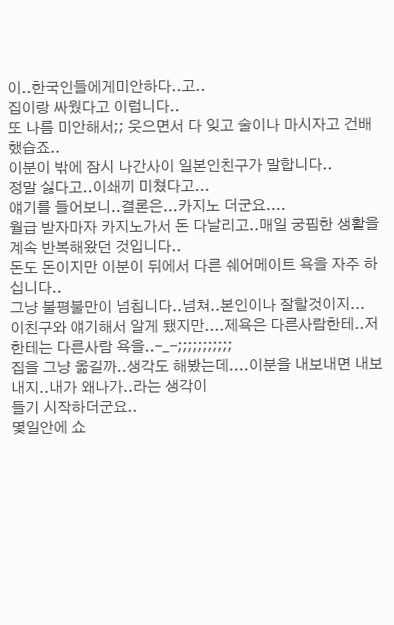이..한국인들에게미안하다..고..
집이랑 싸웠다고 이럽니다..
또 나름 미안해서;; 웃으면서 다 잊고 술이나 마시자고 건배 했습죠..
이분이 밖에 잠시 나간사이 일본인친구가 말합니다..
정말 싫다고..이쇄끼 미쳤다고...
얘기를 들어보니..결론은...카지노 더군요....
월급 받자마자 카지노가서 돈 다날리고..매일 궁핍한 생활을 계속 반복해왔던 것입니다..
돈도 돈이지만 이분이 뒤에서 다른 쉐어메이트 욕을 자주 하십니다..
그냥 불평불만이 넘칩니다..넘쳐..본인이나 잘할것이지...
이친구와 얘기해서 알게 됐지만....제욕은 다른사람한테..저한테는 다른사람 욕을..-_-;;;;;;;;;;;
집을 그냥 옮길까..생각도 해봤는데....이분을 내보내면 내보내지..내가 왜나가..라는 생각이
들기 시작하더군요..
몇일안에 쇼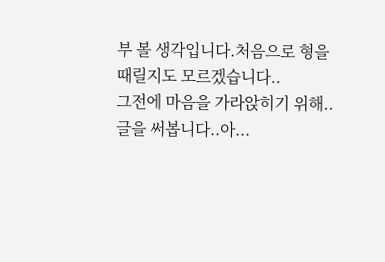부 볼 생각입니다.처음으로 형을 때릴지도 모르겠습니다..
그전에 마음을 가라앉히기 위해..글을 써봅니다..아...